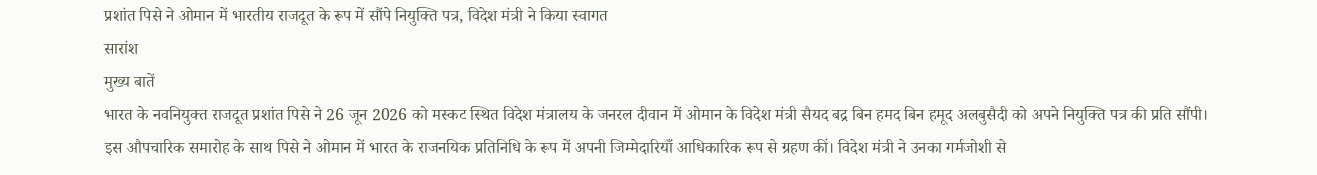प्रशांत पिसे ने ओमान में भारतीय राजदूत के रूप में सौंपे नियुक्ति पत्र, विदेश मंत्री ने किया स्वागत
सारांश
मुख्य बातें
भारत के नवनियुक्त राजदूत प्रशांत पिसे ने 26 जून 2026 को मस्कट स्थित विदेश मंत्रालय के जनरल दीवान में ओमान के विदेश मंत्री सैयद बद्र बिन हमद बिन हमूद अलबुसैदी को अपने नियुक्ति पत्र की प्रति सौंपी। इस औपचारिक समारोह के साथ पिसे ने ओमान में भारत के राजनयिक प्रतिनिधि के रूप में अपनी जिम्मेदारियाँ आधिकारिक रूप से ग्रहण कीं। विदेश मंत्री ने उनका गर्मजोशी से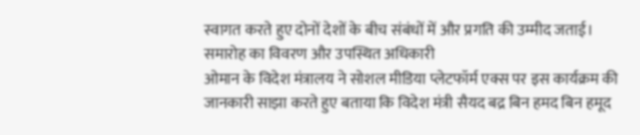स्वागत करते हुए दोनों देशों के बीच संबंधों में और प्रगति की उम्मीद जताई।
समारोह का विवरण और उपस्थित अधिकारी
ओमान के विदेश मंत्रालय ने सोशल मीडिया प्लेटफॉर्म एक्स पर इस कार्यक्रम की जानकारी साझा करते हुए बताया कि विदेश मंत्री सैयद बद्र बिन हमद बिन हमूद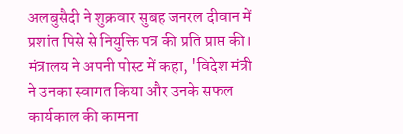अलबुसैदी ने शुक्रवार सुबह जनरल दीवान में प्रशांत पिसे से नियुक्ति पत्र की प्रति प्राप्त की। मंत्रालय ने अपनी पोस्ट में कहा, 'विदेश मंत्री ने उनका स्वागत किया और उनके सफल कार्यकाल की कामना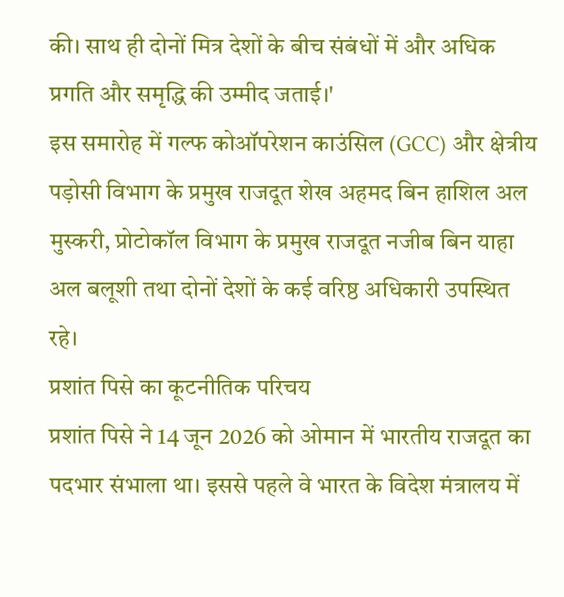की। साथ ही दोनों मित्र देशों के बीच संबंधों में और अधिक प्रगति और समृद्धि की उम्मीद जताई।'
इस समारोह में गल्फ कोऑपरेशन काउंसिल (GCC) और क्षेत्रीय पड़ोसी विभाग के प्रमुख राजदूत शेख अहमद बिन हाशिल अल मुस्करी, प्रोटोकॉल विभाग के प्रमुख राजदूत नजीब बिन याहा अल बलूशी तथा दोनों देशों के कई वरिष्ठ अधिकारी उपस्थित रहे।
प्रशांत पिसे का कूटनीतिक परिचय
प्रशांत पिसे ने 14 जून 2026 को ओमान में भारतीय राजदूत का पदभार संभाला था। इससे पहले वे भारत के विदेश मंत्रालय में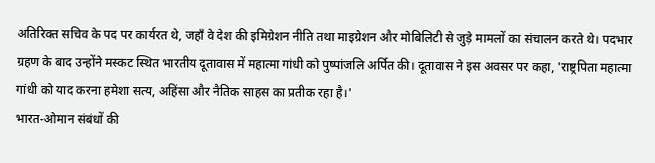अतिरिक्त सचिव के पद पर कार्यरत थे, जहाँ वे देश की इमिग्रेशन नीति तथा माइग्रेशन और मोबिलिटी से जुड़े मामलों का संचालन करते थे। पदभार ग्रहण के बाद उन्होंने मस्कट स्थित भारतीय दूतावास में महात्मा गांधी को पुष्पांजलि अर्पित की। दूतावास ने इस अवसर पर कहा, 'राष्ट्रपिता महात्मा गांधी को याद करना हमेशा सत्य, अहिंसा और नैतिक साहस का प्रतीक रहा है।'
भारत-ओमान संबंधों की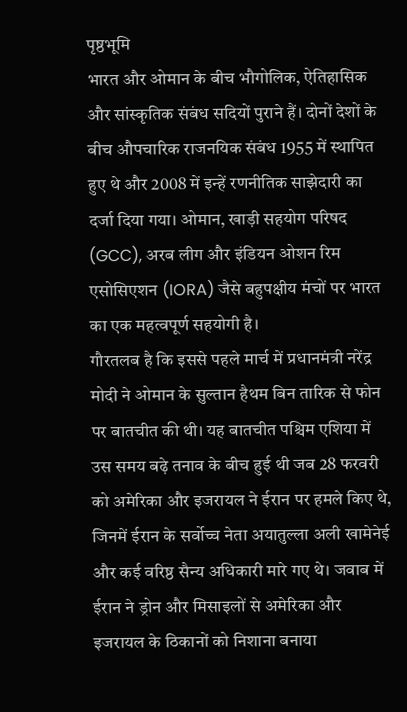पृष्ठभूमि
भारत और ओमान के बीच भौगोलिक, ऐतिहासिक और सांस्कृतिक संबंध सदियों पुराने हैं। दोनों देशों के बीच औपचारिक राजनयिक संबंध 1955 में स्थापित हुए थे और 2008 में इन्हें रणनीतिक साझेदारी का दर्जा दिया गया। ओमान, खाड़ी सहयोग परिषद (GCC), अरब लीग और इंडियन ओशन रिम एसोसिएशन (IORA) जैसे बहुपक्षीय मंचों पर भारत का एक महत्वपूर्ण सहयोगी है।
गौरतलब है कि इससे पहले मार्च में प्रधानमंत्री नरेंद्र मोदी ने ओमान के सुल्तान हैथम बिन तारिक से फोन पर बातचीत की थी। यह बातचीत पश्चिम एशिया में उस समय बढ़े तनाव के बीच हुई थी जब 28 फरवरी को अमेरिका और इजरायल ने ईरान पर हमले किए थे, जिनमें ईरान के सर्वोच्च नेता अयातुल्ला अली खामेनेई और कई वरिष्ठ सैन्य अधिकारी मारे गए थे। जवाब में ईरान ने ड्रोन और मिसाइलों से अमेरिका और इजरायल के ठिकानों को निशाना बनाया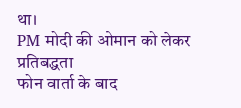था।
PM मोदी की ओमान को लेकर प्रतिबद्धता
फोन वार्ता के बाद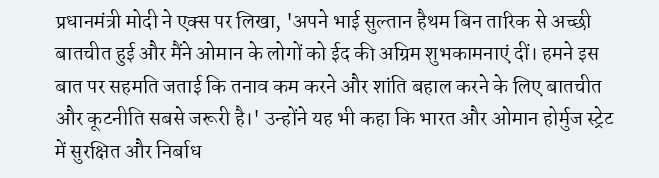प्रधानमंत्री मोदी ने एक्स पर लिखा, 'अपने भाई सुल्तान हैथम बिन तारिक से अच्छी बातचीत हुई और मैंने ओमान के लोगों को ईद की अग्रिम शुभकामनाएं दीं। हमने इस बात पर सहमति जताई कि तनाव कम करने और शांति बहाल करने के लिए बातचीत और कूटनीति सबसे जरूरी है।' उन्होंने यह भी कहा कि भारत और ओमान होर्मुज स्ट्रेट में सुरक्षित और निर्बाध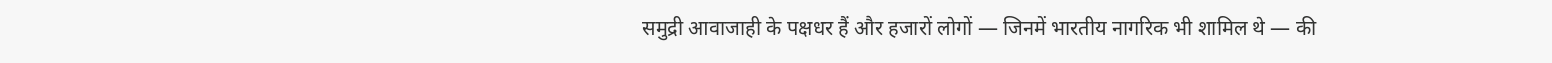समुद्री आवाजाही के पक्षधर हैं और हजारों लोगों — जिनमें भारतीय नागरिक भी शामिल थे — की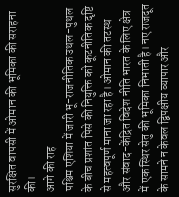सुरक्षित वापसी में ओमान की भूमिका की सराहना की।
आगे की राह
पश्चिम एशिया में जारी भू-राजनीतिक उथल-पुथल के बीच प्रशांत पिसे की नियुक्ति को कूटनीतिक दृष्टि से महत्वपूर्ण माना जा रहा है। ओमान की तटस्थ और संवाद-केंद्रित विदेश नीति भारत के लिए क्षेत्र में एक स्थिर सेतु की भूमिका निभाती है। नए राजदूत के सामने न केवल द्विपक्षीय व्यापार और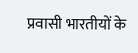प्रवासी भारतीयों के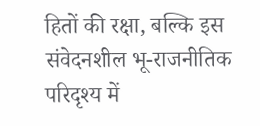हितों की रक्षा, बल्कि इस संवेदनशील भू-राजनीतिक परिदृश्य में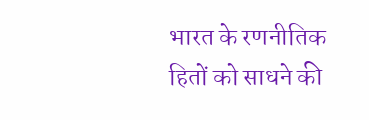भारत के रणनीतिक हितों को साधने की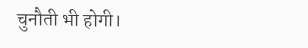चुनौती भी होगी।